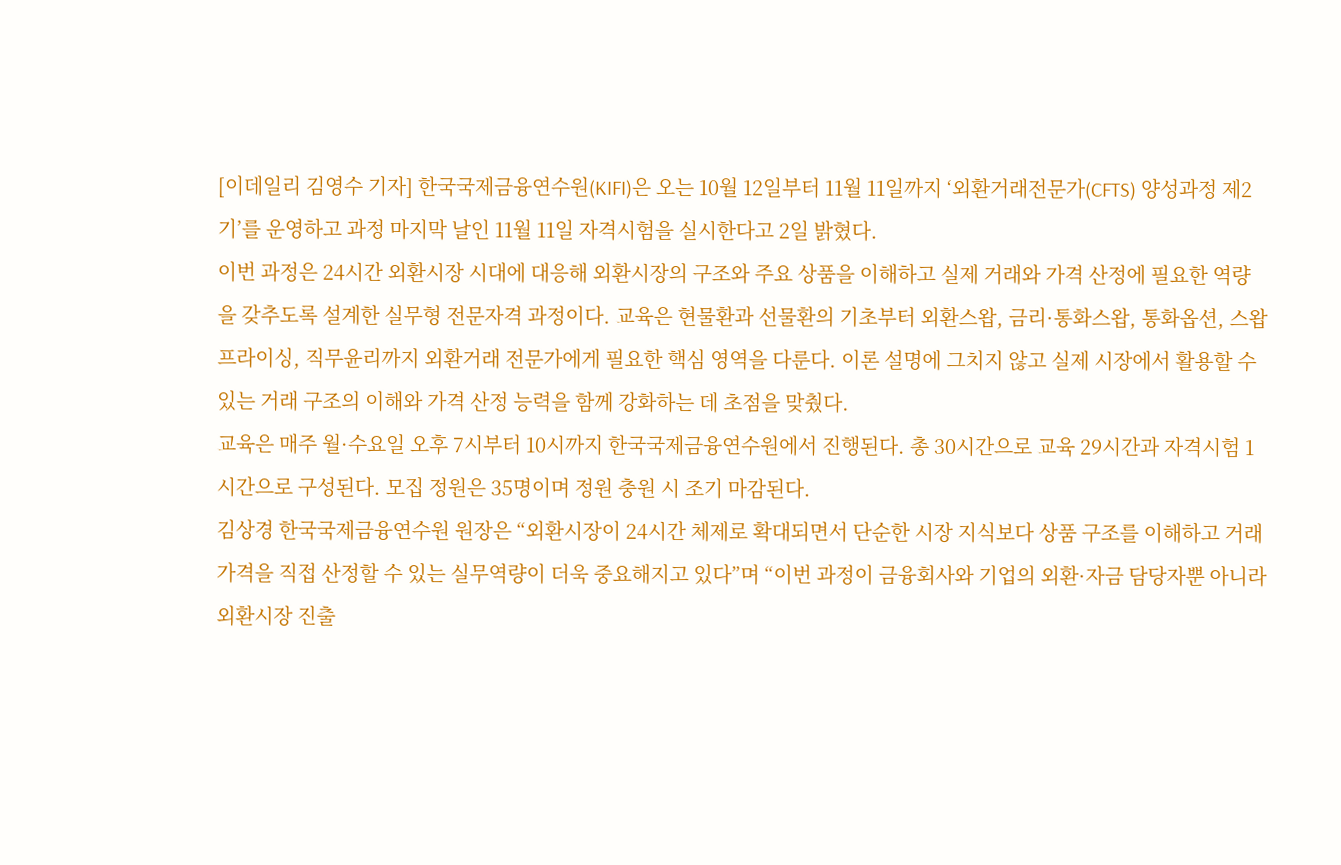[이데일리 김영수 기자] 한국국제금융연수원(KIFI)은 오는 10월 12일부터 11월 11일까지 ‘외환거래전문가(CFTS) 양성과정 제2기’를 운영하고 과정 마지막 날인 11월 11일 자격시험을 실시한다고 2일 밝혔다.
이번 과정은 24시간 외환시장 시대에 대응해 외환시장의 구조와 주요 상품을 이해하고 실제 거래와 가격 산정에 필요한 역량을 갖추도록 설계한 실무형 전문자격 과정이다. 교육은 현물환과 선물환의 기초부터 외환스왑, 금리·통화스왑, 통화옵션, 스왑 프라이싱, 직무윤리까지 외환거래 전문가에게 필요한 핵심 영역을 다룬다. 이론 설명에 그치지 않고 실제 시장에서 활용할 수 있는 거래 구조의 이해와 가격 산정 능력을 함께 강화하는 데 초점을 맞췄다.
교육은 매주 월·수요일 오후 7시부터 10시까지 한국국제금융연수원에서 진행된다. 총 30시간으로 교육 29시간과 자격시험 1시간으로 구성된다. 모집 정원은 35명이며 정원 충원 시 조기 마감된다.
김상경 한국국제금융연수원 원장은 “외환시장이 24시간 체제로 확대되면서 단순한 시장 지식보다 상품 구조를 이해하고 거래 가격을 직접 산정할 수 있는 실무역량이 더욱 중요해지고 있다”며 “이번 과정이 금융회사와 기업의 외환·자금 담당자뿐 아니라 외환시장 진출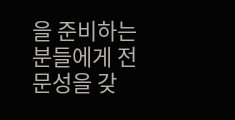을 준비하는 분들에게 전문성을 갖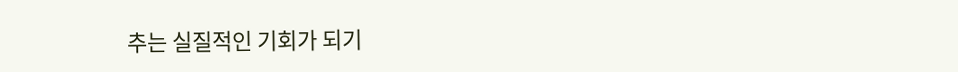추는 실질적인 기회가 되기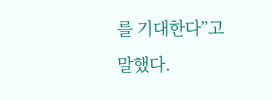를 기대한다”고 말했다.